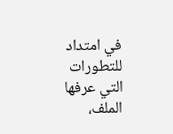في امتداد للتطورات التي عرفها الملف،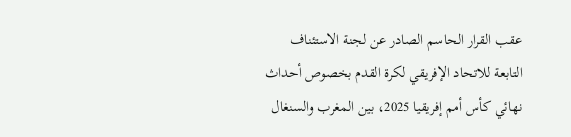عقب القرار الحاسم الصادر عن لجنة الاستئناف التابعة للاتحاد الإفريقي لكرة القدم بخصوص أحداث نهائي كأس أمم إفريقيا 2025، بين المغرب والسنغال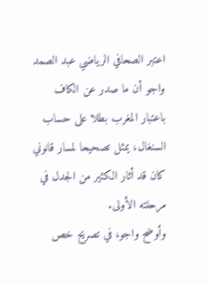اعتبر الصحافي الرياضي عبد الصمد واجو أن ما صدر عن الكاف باعتبار المغرب بطلا على حساب السنغال، يمثل تصحيحا لمسار قانوني كان قد أثار الكثير من الجدل في مرحلته الأولى.
وأوضح واجو، في تصريح خص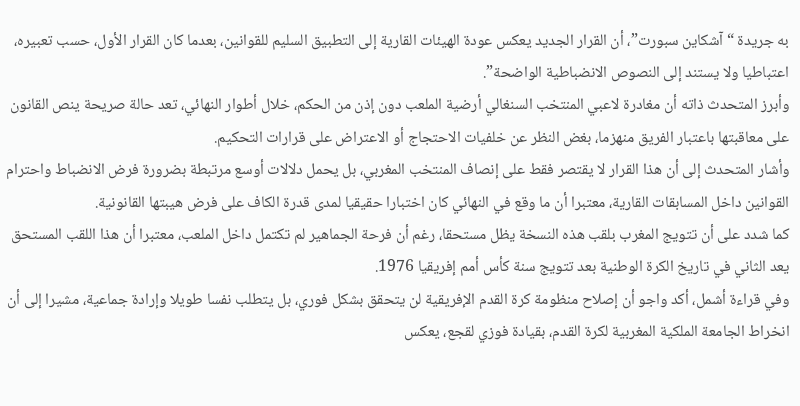به جريدة “آشكاين سبورت”، أن القرار الجديد يعكس عودة الهيئات القارية إلى التطبيق السليم للقوانين، بعدما كان القرار الأول، حسب تعبيره، اعتباطيا ولا يستند إلى النصوص الانضباطية الواضحة”.
وأبرز المتحدث ذاته أن مغادرة لاعبي المنتخب السنغالي أرضية الملعب دون إذن من الحكم، خلال أطوار النهائي، تعد حالة صريحة ينص القانون على معاقبتها باعتبار الفريق منهزما، بغض النظر عن خلفيات الاحتجاج أو الاعتراض على قرارات التحكيم.
وأشار المتحدث إلى أن هذا القرار لا يقتصر فقط على إنصاف المنتخب المغربي، بل يحمل دلالات أوسع مرتبطة بضرورة فرض الانضباط واحترام القوانين داخل المسابقات القارية، معتبرا أن ما وقع في النهائي كان اختبارا حقيقيا لمدى قدرة الكاف على فرض هيبتها القانونية.
كما شدد على أن تتويج المغرب بلقب هذه النسخة يظل مستحقا، رغم أن فرحة الجماهير لم تكتمل داخل الملعب، معتبرا أن هذا اللقب المستحق يعد الثاني في تاريخ الكرة الوطنية بعد تتويج سنة كأس أمم إفريقيا 1976.
وفي قراءة أشمل، أكد واجو أن إصلاح منظومة كرة القدم الإفريقية لن يتحقق بشكل فوري، بل يتطلب نفسا طويلا وإرادة جماعية، مشيرا إلى أن انخراط الجامعة الملكية المغربية لكرة القدم، بقيادة فوزي لقجع، يعكس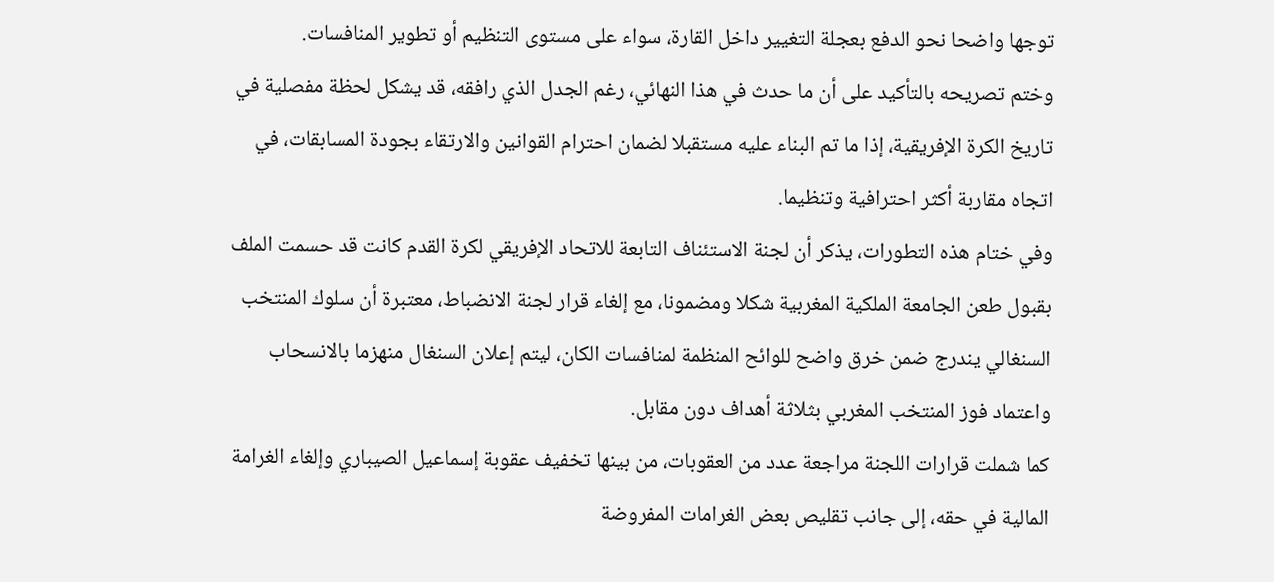توجها واضحا نحو الدفع بعجلة التغيير داخل القارة، سواء على مستوى التنظيم أو تطوير المنافسات.
وختم تصريحه بالتأكيد على أن ما حدث في هذا النهائي، رغم الجدل الذي رافقه، قد يشكل لحظة مفصلية في تاريخ الكرة الإفريقية، إذا ما تم البناء عليه مستقبلا لضمان احترام القوانين والارتقاء بجودة المسابقات، في اتجاه مقاربة أكثر احترافية وتنظيما.
وفي ختام هذه التطورات، يذكر أن لجنة الاستئناف التابعة للاتحاد الإفريقي لكرة القدم كانت قد حسمت الملف بقبول طعن الجامعة الملكية المغربية شكلا ومضمونا، مع إلغاء قرار لجنة الانضباط، معتبرة أن سلوك المنتخب السنغالي يندرج ضمن خرق واضح للوائح المنظمة لمنافسات الكان، ليتم إعلان السنغال منهزما بالانسحاب واعتماد فوز المنتخب المغربي بثلاثة أهداف دون مقابل.
كما شملت قرارات اللجنة مراجعة عدد من العقوبات، من بينها تخفيف عقوبة إسماعيل الصيباري وإلغاء الغرامة المالية في حقه، إلى جانب تقليص بعض الغرامات المفروضة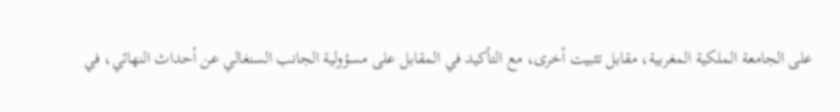على الجامعة الملكية المغربية، مقابل تثبيت أخرى، مع التأكيد في المقابل على مسؤولية الجانب السنغالي عن أحداث النهائي، في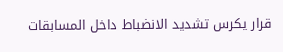قرار يكرس تشديد الانضباط داخل المسابقات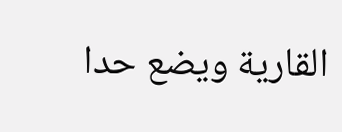القارية ويضع حدا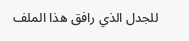للجدل الذي رافق هذا الملف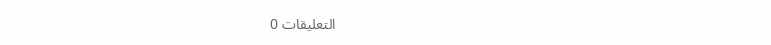التعليقات 0